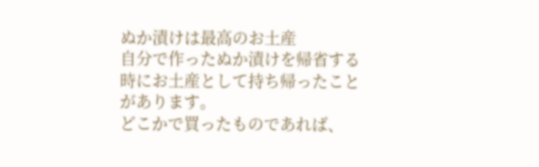ぬか漬けは最高のお土産
自分で作ったぬか漬けを帰省する時にお土産として持ち帰ったことがあります。
どこかで買ったものであれば、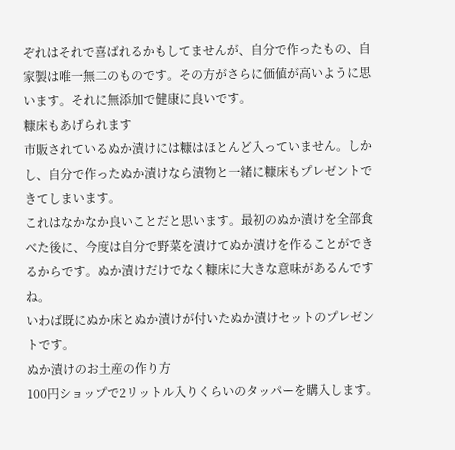ぞれはそれで喜ばれるかもしてませんが、自分で作ったもの、自家製は唯一無二のものです。その方がさらに価値が高いように思います。それに無添加で健康に良いです。
糠床もあげられます
市販されているぬか漬けには糠はほとんど入っていません。しかし、自分で作ったぬか漬けなら漬物と一緒に糠床もプレゼントできてしまいます。
これはなかなか良いことだと思います。最初のぬか漬けを全部食べた後に、今度は自分で野菜を漬けてぬか漬けを作ることができるからです。ぬか漬けだけでなく糠床に大きな意味があるんですね。
いわば既にぬか床とぬか漬けが付いたぬか漬けセットのプレゼントです。
ぬか漬けのお土産の作り方
100円ショップで2リットル入りくらいのタッパーを購入します。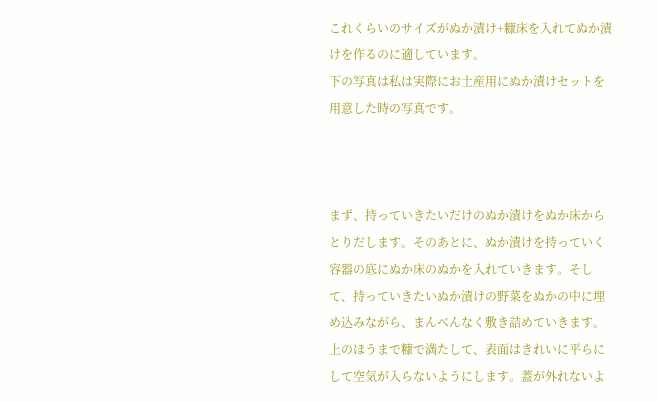これくらいのサイズがぬか漬け+糠床を入れてぬか漬けを作るのに適しています。
下の写真は私は実際にお土産用にぬか漬けセットを用意した時の写真です。



まず、持っていきたいだけのぬか漬けをぬか床からとりだします。そのあとに、ぬか漬けを持っていく容器の底にぬか床のぬかを入れていきます。そして、持っていきたいぬか漬けの野菜をぬかの中に埋め込みながら、まんべんなく敷き詰めていきます。上のほうまで糠で満たして、表面はきれいに平らにして空気が入らないようにします。蓋が外れないよ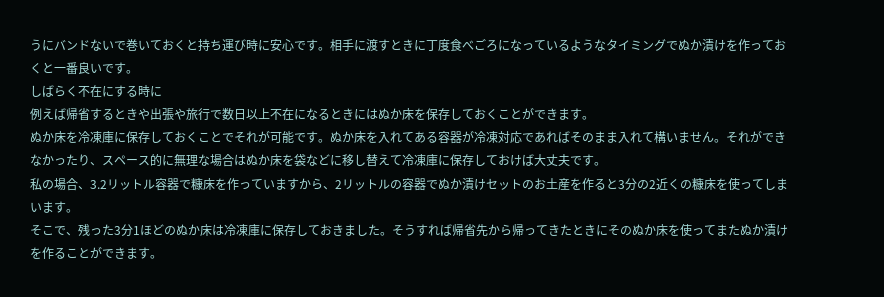うにバンドないで巻いておくと持ち運び時に安心です。相手に渡すときに丁度食べごろになっているようなタイミングでぬか漬けを作っておくと一番良いです。
しばらく不在にする時に
例えば帰省するときや出張や旅行で数日以上不在になるときにはぬか床を保存しておくことができます。
ぬか床を冷凍庫に保存しておくことでそれが可能です。ぬか床を入れてある容器が冷凍対応であればそのまま入れて構いません。それができなかったり、スペース的に無理な場合はぬか床を袋などに移し替えて冷凍庫に保存しておけば大丈夫です。
私の場合、3.2リットル容器で糠床を作っていますから、2リットルの容器でぬか漬けセットのお土産を作ると3分の2近くの糠床を使ってしまいます。
そこで、残った3分1ほどのぬか床は冷凍庫に保存しておきました。そうすれば帰省先から帰ってきたときにそのぬか床を使ってまたぬか漬けを作ることができます。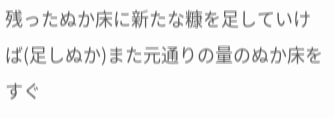残ったぬか床に新たな糠を足していけば(足しぬか)また元通りの量のぬか床をすぐ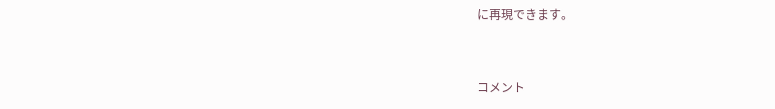に再現できます。


コメント